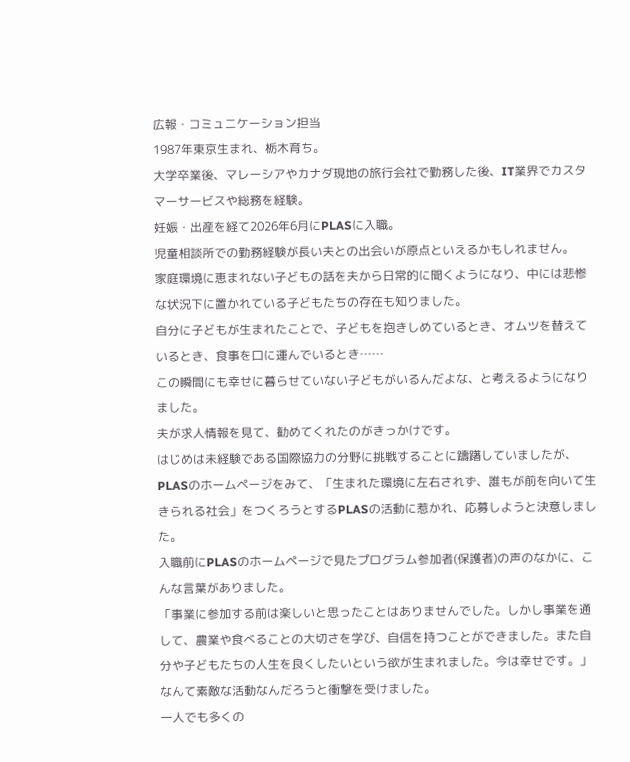広報・コミュニケーション担当
1987年東京生まれ、栃木育ち。
大学卒業後、マレーシアやカナダ現地の旅行会社で勤務した後、IT業界でカスタマーサービスや総務を経験。
妊娠・出産を経て2026年6月にPLASに入職。
児童相談所での勤務経験が長い夫との出会いが原点といえるかもしれません。
家庭環境に恵まれない子どもの話を夫から日常的に聞くようになり、中には悲惨な状況下に置かれている子どもたちの存在も知りました。
自分に子どもが生まれたことで、子どもを抱きしめているとき、オムツを替えているとき、食事を口に運んでいるとき……
この瞬間にも幸せに暮らせていない子どもがいるんだよな、と考えるようになりました。
夫が求人情報を見て、勧めてくれたのがきっかけです。
はじめは未経験である国際協力の分野に挑戦することに躊躇していましたが、PLASのホームページをみて、「生まれた環境に左右されず、誰もが前を向いて生きられる社会」をつくろうとするPLASの活動に惹かれ、応募しようと決意しました。
入職前にPLASのホームページで見たプログラム参加者(保護者)の声のなかに、こんな言葉がありました。
「事業に参加する前は楽しいと思ったことはありませんでした。しかし事業を通して、農業や食べることの大切さを学び、自信を持つことができました。また自分や子どもたちの人生を良くしたいという欲が生まれました。今は幸せです。」
なんて素敵な活動なんだろうと衝撃を受けました。
一人でも多くの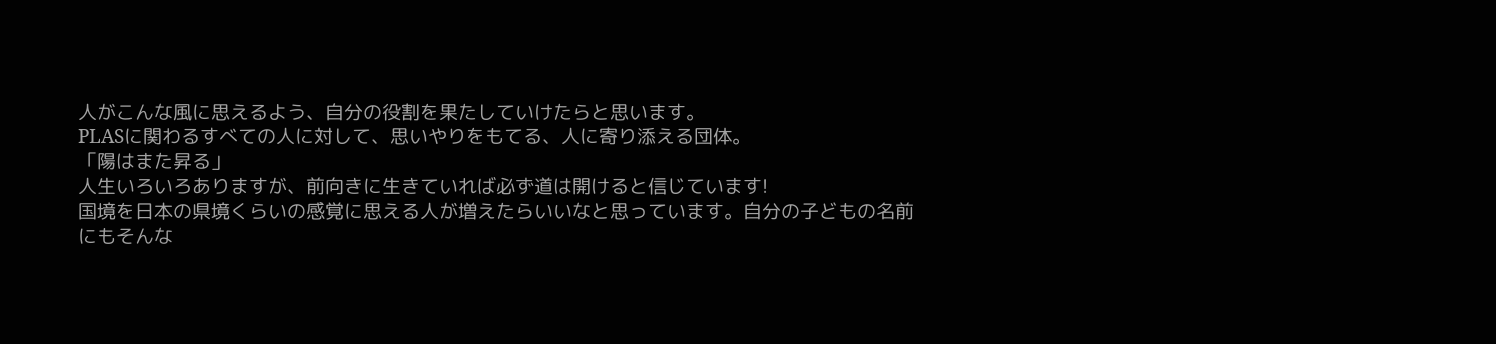人がこんな風に思えるよう、自分の役割を果たしていけたらと思います。
PLASに関わるすべての人に対して、思いやりをもてる、人に寄り添える団体。
「陽はまた昇る」
人生いろいろありますが、前向きに生きていれば必ず道は開けると信じています!
国境を日本の県境くらいの感覚に思える人が増えたらいいなと思っています。自分の子どもの名前にもそんな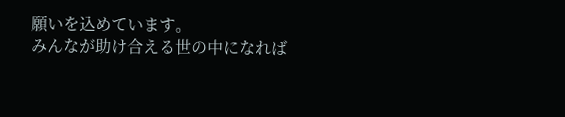願いを込めています。
みんなが助け合える世の中になれば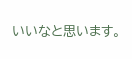いいなと思います。